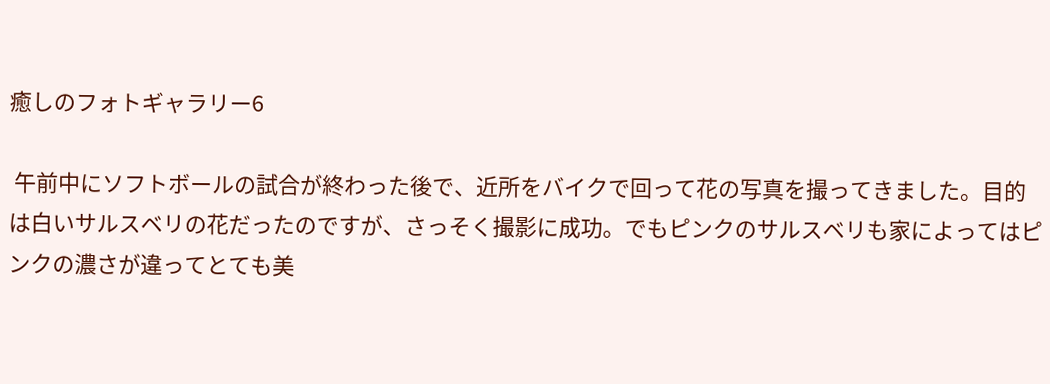癒しのフォトギャラリー6

 午前中にソフトボールの試合が終わった後で、近所をバイクで回って花の写真を撮ってきました。目的は白いサルスベリの花だったのですが、さっそく撮影に成功。でもピンクのサルスベリも家によってはピンクの濃さが違ってとても美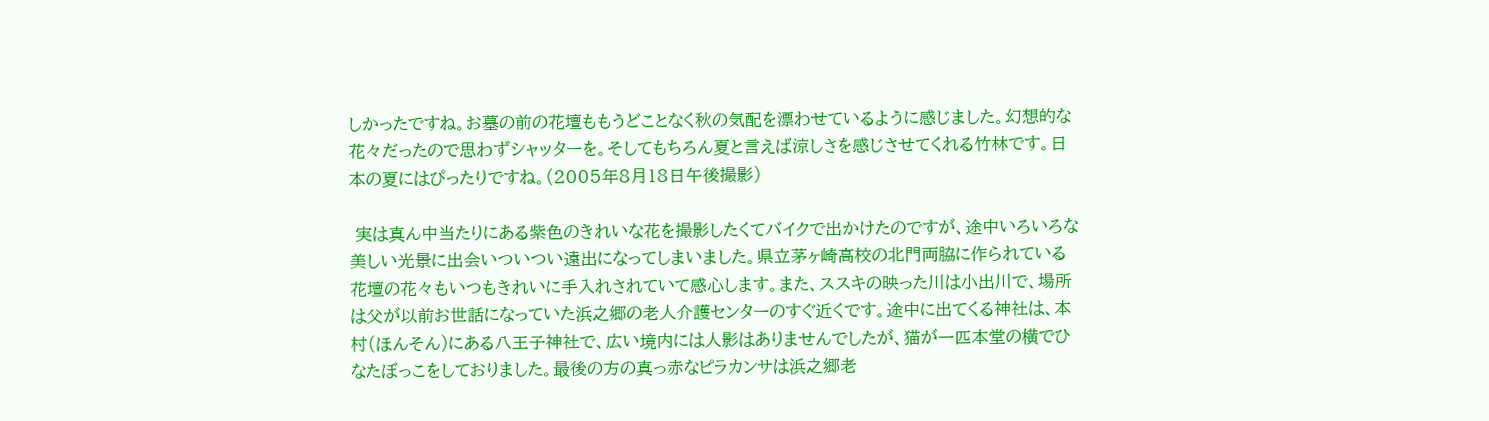しかったですね。お墓の前の花壇ももうどことなく秋の気配を漂わせているように感じました。幻想的な花々だったので思わずシャッターを。そしてもちろん夏と言えば涼しさを感じさせてくれる竹林です。日本の夏にはぴったりですね。(2005年8月18日午後撮影)

 実は真ん中当たりにある紫色のきれいな花を撮影したくてバイクで出かけたのですが、途中いろいろな美しい光景に出会いついつい遠出になってしまいました。県立茅ヶ崎高校の北門両脇に作られている花壇の花々もいつもきれいに手入れされていて感心します。また、ススキの映った川は小出川で、場所は父が以前お世話になっていた浜之郷の老人介護センターのすぐ近くです。途中に出てくる神社は、本村(ほんそん)にある八王子神社で、広い境内には人影はありませんでしたが、猫が一匹本堂の横でひなたぼっこをしておりました。最後の方の真っ赤なピラカンサは浜之郷老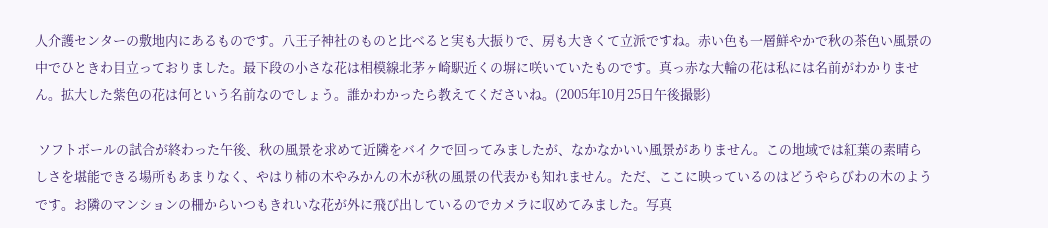人介護センターの敷地内にあるものです。八王子神社のものと比べると実も大振りで、房も大きくて立派ですね。赤い色も一層鮮やかで秋の茶色い風景の中でひときわ目立っておりました。最下段の小さな花は相模線北茅ヶ崎駅近くの塀に咲いていたものです。真っ赤な大輪の花は私には名前がわかりません。拡大した紫色の花は何という名前なのでしょう。誰かわかったら教えてくださいね。(2005年10月25日午後撮影)

 ソフトボールの試合が終わった午後、秋の風景を求めて近隣をバイクで回ってみましたが、なかなかいい風景がありません。この地域では紅葉の素晴らしさを堪能できる場所もあまりなく、やはり柿の木やみかんの木が秋の風景の代表かも知れません。ただ、ここに映っているのはどうやらびわの木のようです。お隣のマンションの柵からいつもきれいな花が外に飛び出しているのでカメラに収めてみました。写真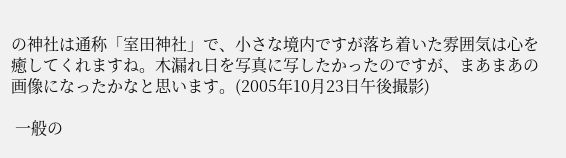の神社は通称「室田神社」で、小さな境内ですが落ち着いた雰囲気は心を癒してくれますね。木漏れ日を写真に写したかったのですが、まあまあの画像になったかなと思います。(2005年10月23日午後撮影)

 一般の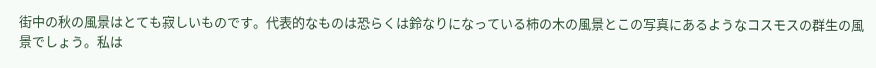街中の秋の風景はとても寂しいものです。代表的なものは恐らくは鈴なりになっている柿の木の風景とこの写真にあるようなコスモスの群生の風景でしょう。私は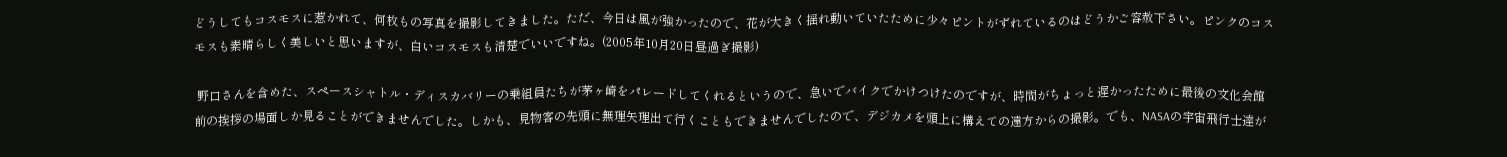どうしてもコスモスに惹かれて、何枚もの写真を撮影してきました。ただ、今日は風が強かったので、花が大きく揺れ動いていたために少々ピントがずれているのはどうかご容赦下さい。ピンクのコスモスも素晴らしく美しいと思いますが、白いコスモスも清楚でいいですね。(2005年10月20日昼過ぎ撮影)

 野口さんを含めた、スペースシャトル・ディスカバリーの乗組員たちが茅ヶ崎をパレードしてくれるというので、急いでバイクでかけつけたのですが、時間がちょっと遅かったために最後の文化会館前の挨拶の場面しか見ることができませんでした。しかも、見物客の先頭に無理矢理出て行くこともできませんでしたので、デジカメを頭上に構えての遠方からの撮影。でも、NASAの宇宙飛行士達が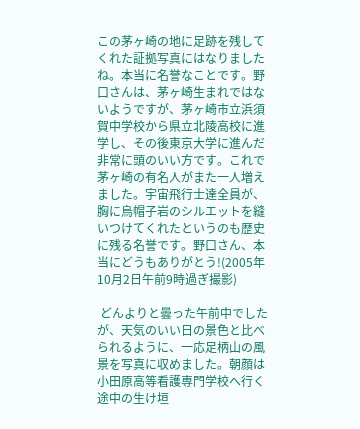この茅ヶ崎の地に足跡を残してくれた証拠写真にはなりましたね。本当に名誉なことです。野口さんは、茅ヶ崎生まれではないようですが、茅ヶ崎市立浜須賀中学校から県立北陵高校に進学し、その後東京大学に進んだ非常に頭のいい方です。これで茅ヶ崎の有名人がまた一人増えました。宇宙飛行士達全員が、胸に烏帽子岩のシルエットを縫いつけてくれたというのも歴史に残る名誉です。野口さん、本当にどうもありがとう!(2005年10月2日午前9時過ぎ撮影)

 どんよりと曇った午前中でしたが、天気のいい日の景色と比べられるように、一応足柄山の風景を写真に収めました。朝顔は小田原高等看護専門学校へ行く途中の生け垣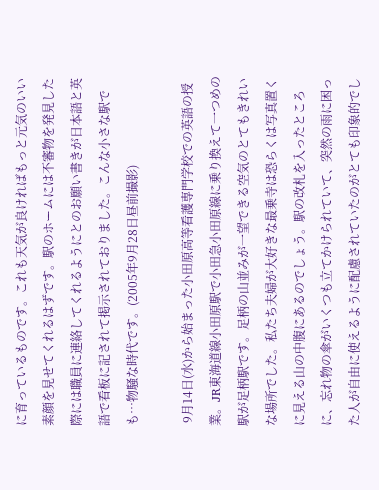に育っているものです。これも天気が良ければもっと元気のいい素顔を見せてくれるはずです。駅のホームには不審物を発見した際には職員に連絡してくれるようにとのお願い書きが日本語と英語で看板に記されて掲示されておりました。こんな小さな駅でも…物騒な時代です。(2005年9月28日昼前撮影)

 9月14日(水)から始まった小田原高等看護専門学校での英語の授業。JR東海道線小田原駅で小田急小田原線に乗り換えて一つめの駅が足柄駅です。足柄の山並みが一望できる空気のとてもきれいな場所でした。私たち夫婦が大好きな最乗寺は恐らくは写真置くに見える山の中腹にあるのでしょう。駅の改札を入ったところに、忘れ物の傘がいくつも立てかけられていて、突然の雨に困った人が自由に使えるように配慮されていたのがとても印象的でし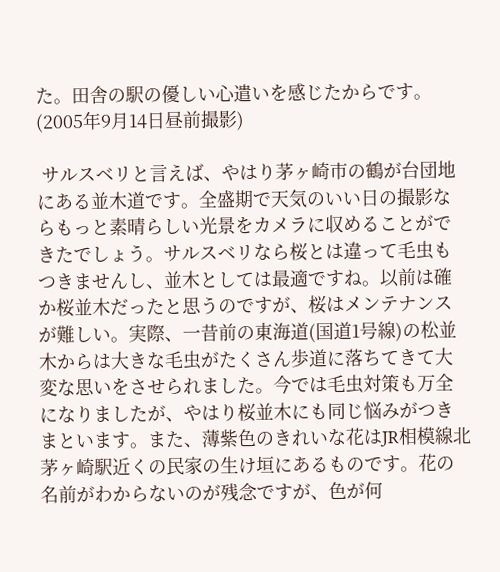た。田舎の駅の優しい心遣いを感じたからです。(2005年9月14日昼前撮影)

 サルスベリと言えば、やはり茅ヶ崎市の鶴が台団地にある並木道です。全盛期で天気のいい日の撮影ならもっと素晴らしい光景をカメラに収めることができたでしょう。サルスベリなら桜とは違って毛虫もつきませんし、並木としては最適ですね。以前は確か桜並木だったと思うのですが、桜はメンテナンスが難しい。実際、一昔前の東海道(国道1号線)の松並木からは大きな毛虫がたくさん歩道に落ちてきて大変な思いをさせられました。今では毛虫対策も万全になりましたが、やはり桜並木にも同じ悩みがつきまといます。また、薄紫色のきれいな花はJR相模線北茅ヶ崎駅近くの民家の生け垣にあるものです。花の名前がわからないのが残念ですが、色が何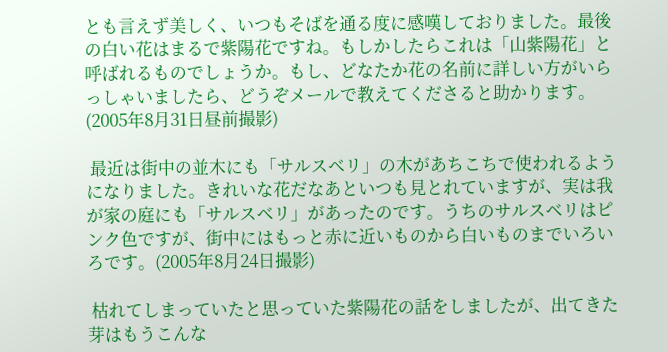とも言えず美しく、いつもそばを通る度に感嘆しておりました。最後の白い花はまるで紫陽花ですね。もしかしたらこれは「山紫陽花」と呼ばれるものでしょうか。もし、どなたか花の名前に詳しい方がいらっしゃいましたら、どうぞメールで教えてくださると助かります。(2005年8月31日昼前撮影)

 最近は街中の並木にも「サルスベリ」の木があちこちで使われるようになりました。きれいな花だなあといつも見とれていますが、実は我が家の庭にも「サルスベリ」があったのです。うちのサルスベリはピンク色ですが、街中にはもっと赤に近いものから白いものまでいろいろです。(2005年8月24日撮影)

 枯れてしまっていたと思っていた紫陽花の話をしましたが、出てきた芽はもうこんな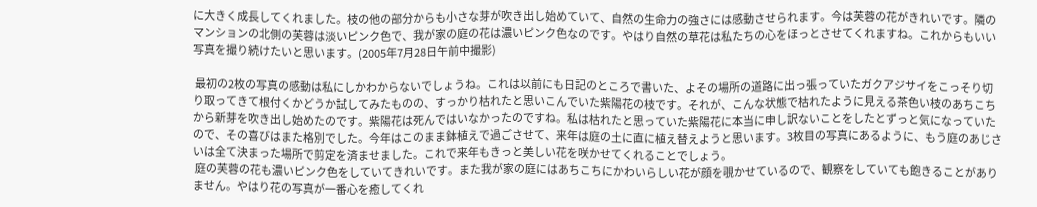に大きく成長してくれました。枝の他の部分からも小さな芽が吹き出し始めていて、自然の生命力の強さには感動させられます。今は芙蓉の花がきれいです。隣のマンションの北側の芙蓉は淡いピンク色で、我が家の庭の花は濃いピンク色なのです。やはり自然の草花は私たちの心をほっとさせてくれますね。これからもいい写真を撮り続けたいと思います。(2005年7月28日午前中撮影)

 最初の2枚の写真の感動は私にしかわからないでしょうね。これは以前にも日記のところで書いた、よその場所の道路に出っ張っていたガクアジサイをこっそり切り取ってきて根付くかどうか試してみたものの、すっかり枯れたと思いこんでいた紫陽花の枝です。それが、こんな状態で枯れたように見える茶色い枝のあちこちから新芽を吹き出し始めたのです。紫陽花は死んではいなかったのですね。私は枯れたと思っていた紫陽花に本当に申し訳ないことをしたとずっと気になっていたので、その喜びはまた格別でした。今年はこのまま鉢植えで過ごさせて、来年は庭の土に直に植え替えようと思います。3枚目の写真にあるように、もう庭のあじさいは全て決まった場所で剪定を済ませました。これで来年もきっと美しい花を咲かせてくれることでしょう。
 庭の芙蓉の花も濃いピンク色をしていてきれいです。また我が家の庭にはあちこちにかわいらしい花が顔を覗かせているので、観察をしていても飽きることがありません。やはり花の写真が一番心を癒してくれ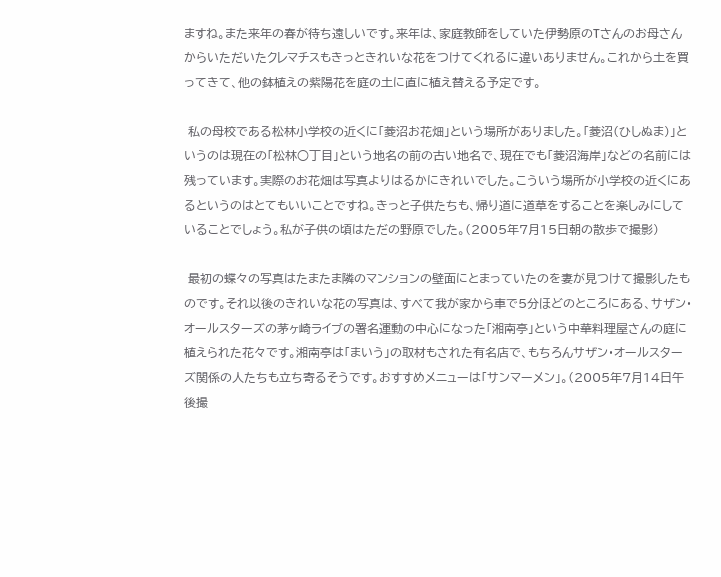ますね。また来年の春が待ち遠しいです。来年は、家庭教師をしていた伊勢原のTさんのお母さんからいただいたクレマチスもきっときれいな花をつけてくれるに違いありません。これから土を買ってきて、他の鉢植えの紫陽花を庭の土に直に植え替える予定です。

 私の母校である松林小学校の近くに「菱沼お花畑」という場所がありました。「菱沼(ひしぬま)」というのは現在の「松林○丁目」という地名の前の古い地名で、現在でも「菱沼海岸」などの名前には残っています。実際のお花畑は写真よりはるかにきれいでした。こういう場所が小学校の近くにあるというのはとてもいいことですね。きっと子供たちも、帰り道に道草をすることを楽しみにしていることでしょう。私が子供の頃はただの野原でした。(2005年7月15日朝の散歩で撮影)

 最初の蝶々の写真はたまたま隣のマンションの壁面にとまっていたのを妻が見つけて撮影したものです。それ以後のきれいな花の写真は、すべて我が家から車で5分ほどのところにある、サザン・オールスターズの茅ヶ崎ライブの署名運動の中心になった「湘南亭」という中華料理屋さんの庭に植えられた花々です。湘南亭は「まいう」の取材もされた有名店で、もちろんサザン・オールスターズ関係の人たちも立ち寄るそうです。おすすめメニューは「サンマーメン」。(2005年7月14日午後撮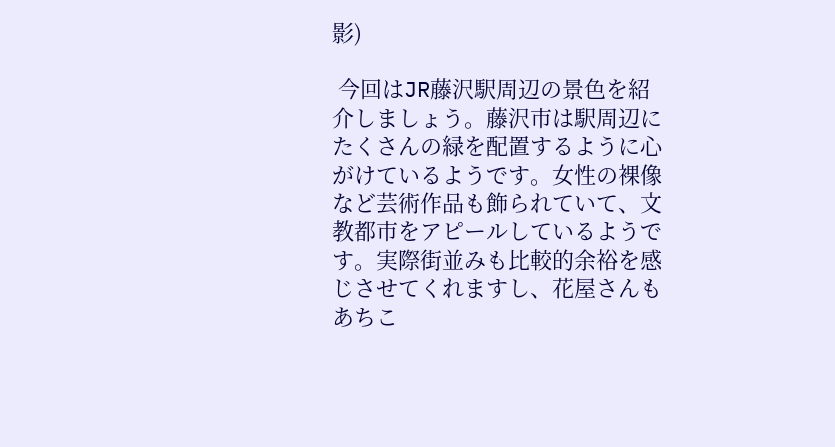影)

 今回はJR藤沢駅周辺の景色を紹介しましょう。藤沢市は駅周辺にたくさんの緑を配置するように心がけているようです。女性の裸像など芸術作品も飾られていて、文教都市をアピールしているようです。実際街並みも比較的余裕を感じさせてくれますし、花屋さんもあちこ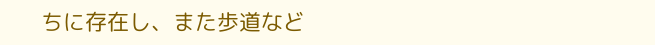ちに存在し、また歩道など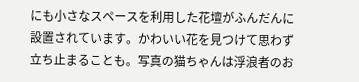にも小さなスペースを利用した花壇がふんだんに設置されています。かわいい花を見つけて思わず立ち止まることも。写真の猫ちゃんは浮浪者のお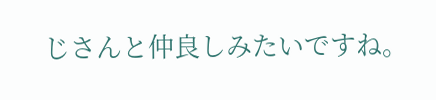じさんと仲良しみたいですね。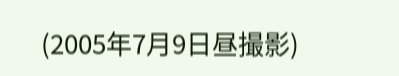(2005年7月9日昼撮影)